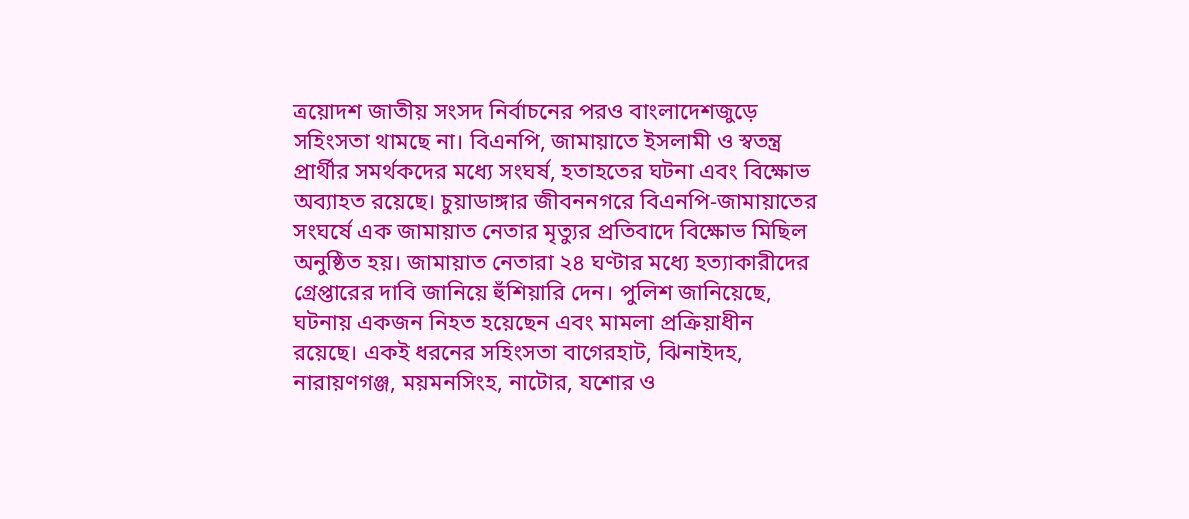ত্রয়োদশ জাতীয় সংসদ নির্বাচনের পরও বাংলাদেশজুড়ে সহিংসতা থামছে না। বিএনপি, জামায়াতে ইসলামী ও স্বতন্ত্র প্রার্থীর সমর্থকদের মধ্যে সংঘর্ষ, হতাহতের ঘটনা এবং বিক্ষোভ অব্যাহত রয়েছে। চুয়াডাঙ্গার জীবননগরে বিএনপি-জামায়াতের সংঘর্ষে এক জামায়াত নেতার মৃত্যুর প্রতিবাদে বিক্ষোভ মিছিল অনুষ্ঠিত হয়। জামায়াত নেতারা ২৪ ঘণ্টার মধ্যে হত্যাকারীদের গ্রেপ্তারের দাবি জানিয়ে হুঁশিয়ারি দেন। পুলিশ জানিয়েছে, ঘটনায় একজন নিহত হয়েছেন এবং মামলা প্রক্রিয়াধীন রয়েছে। একই ধরনের সহিংসতা বাগেরহাট, ঝিনাইদহ, নারায়ণগঞ্জ, ময়মনসিংহ, নাটোর, যশোর ও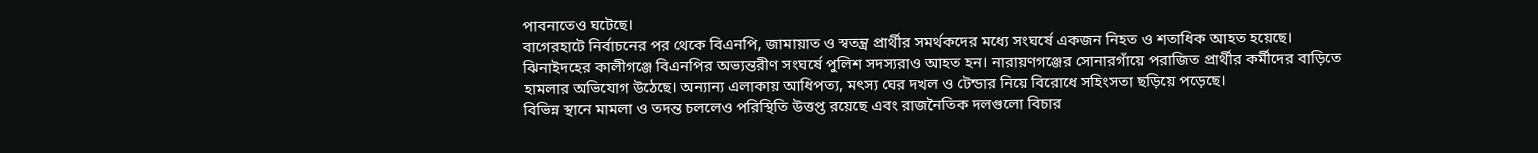পাবনাতেও ঘটেছে।
বাগেরহাটে নির্বাচনের পর থেকে বিএনপি, জামায়াত ও স্বতন্ত্র প্রার্থীর সমর্থকদের মধ্যে সংঘর্ষে একজন নিহত ও শতাধিক আহত হয়েছে। ঝিনাইদহের কালীগঞ্জে বিএনপির অভ্যন্তরীণ সংঘর্ষে পুলিশ সদস্যরাও আহত হন। নারায়ণগঞ্জের সোনারগাঁয়ে পরাজিত প্রার্থীর কর্মীদের বাড়িতে হামলার অভিযোগ উঠেছে। অন্যান্য এলাকায় আধিপত্য, মৎস্য ঘের দখল ও টেন্ডার নিয়ে বিরোধে সহিংসতা ছড়িয়ে পড়েছে।
বিভিন্ন স্থানে মামলা ও তদন্ত চললেও পরিস্থিতি উত্তপ্ত রয়েছে এবং রাজনৈতিক দলগুলো বিচার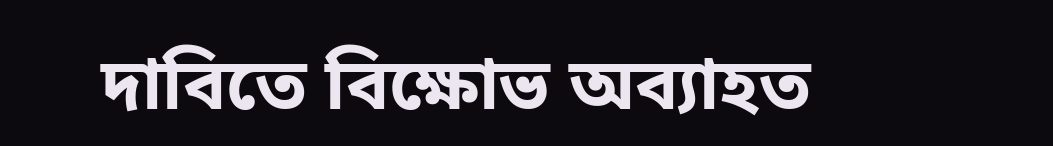দাবিতে বিক্ষোভ অব্যাহত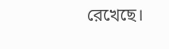রেখেছে।